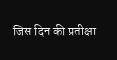जिस दिन की प्रतीक्षा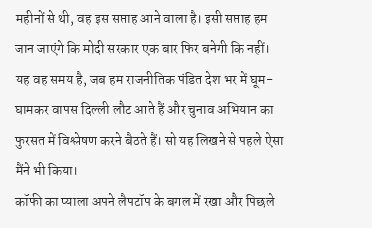महीनों से थी, वह इस सप्ताह आने वाला है। इसी सप्ताह हम जान जाएंगे कि मोदी सरकार एक बार फिर बनेगी कि नहीं। यह वह समय है, जब हम राजनीतिक पंडित देश भर में घूम-घामकर वापस दिल्ली लौट आते हैं और चुनाव अभियान का फुरसत में विश्लेषण करने बैठते हैं। सो यह लिखने से पहले ऐसा मैंने भी किया।
कॉफी का प्याला अपने लैपटॉप के बगल में रखा और पिछले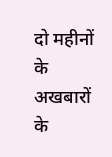दो महीनों के अखबारों के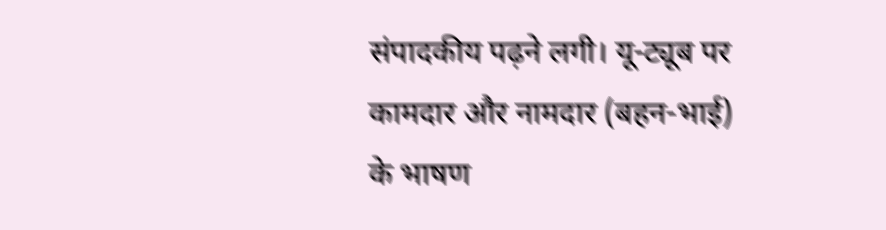संपादकीय पढ़ने लगी। यू-ट्यूब पर कामदार और नामदार (बहन-भाई) के भाषण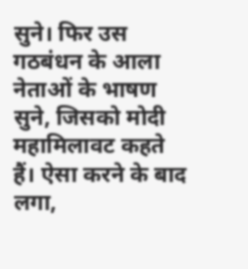सुने। फिर उस गठबंधन के आला नेताओं के भाषण सुने, जिसको मोदी महामिलावट कहते हैं। ऐसा करने के बाद लगा,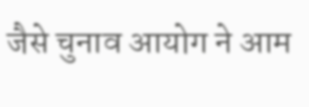जैसे चुनाव आयोग ने आम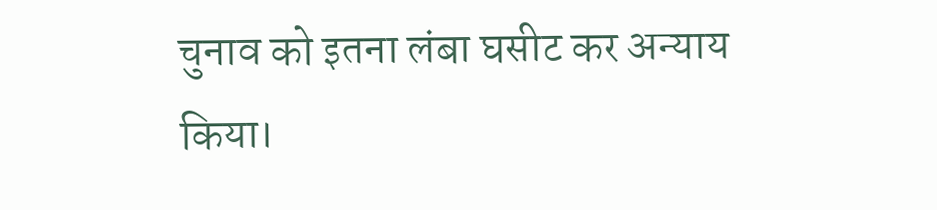चुनाव को इतना लंबा घसीट कर अन्याय किया।